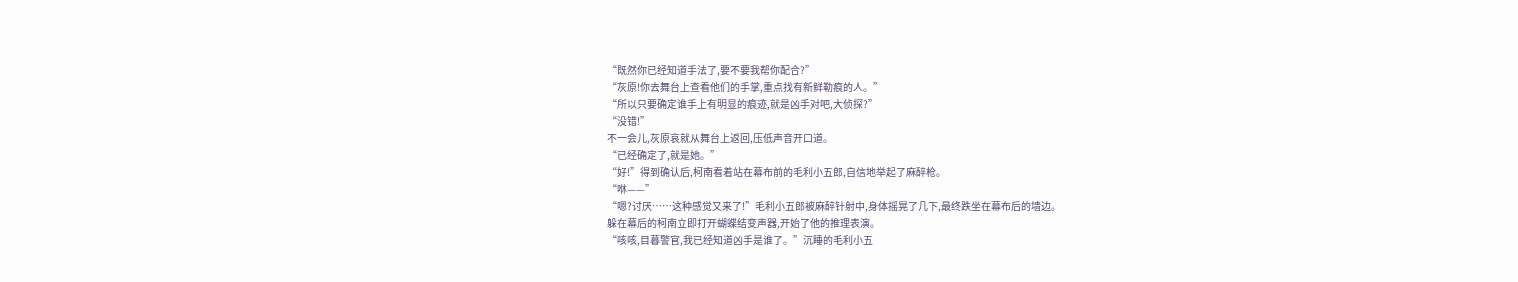“既然你已经知道手法了,要不要我帮你配合?”
“灰原!你去舞台上查看他们的手掌,重点找有新鲜勒痕的人。”
“所以只要确定谁手上有明显的痕迹,就是凶手对吧,大侦探?”
“没错!”
不一会儿,灰原哀就从舞台上返回,压低声音开口道。
“已经确定了,就是她。”
“好!”得到确认后,柯南看着站在幕布前的毛利小五郎,自信地举起了麻醉枪。
“咻——”
“嗯?讨厌……这种感觉又来了!”毛利小五郎被麻醉针射中,身体摇晃了几下,最终跌坐在幕布后的墙边。
躲在幕后的柯南立即打开蝴蝶结变声器,开始了他的推理表演。
“咳咳,目暮警官,我已经知道凶手是谁了。”沉睡的毛利小五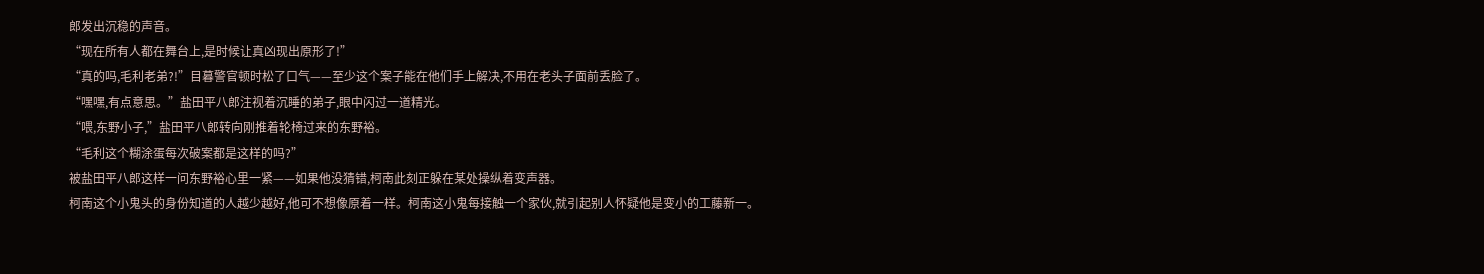郎发出沉稳的声音。
“现在所有人都在舞台上,是时候让真凶现出原形了!”
“真的吗,毛利老弟?!”目暮警官顿时松了口气——至少这个案子能在他们手上解决,不用在老头子面前丢脸了。
“嘿嘿,有点意思。”盐田平八郎注视着沉睡的弟子,眼中闪过一道精光。
“喂,东野小子,”盐田平八郎转向刚推着轮椅过来的东野裕。
“毛利这个糊涂蛋每次破案都是这样的吗?”
被盐田平八郎这样一问东野裕心里一紧——如果他没猜错,柯南此刻正躲在某处操纵着变声器。
柯南这个小鬼头的身份知道的人越少越好,他可不想像原着一样。柯南这小鬼每接触一个家伙,就引起别人怀疑他是变小的工藤新一。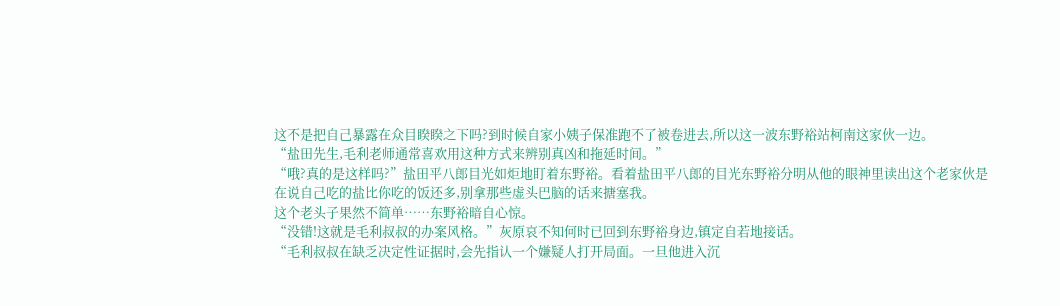这不是把自己暴露在众目睽睽之下吗?到时候自家小姨子保准跑不了被卷进去,所以这一波东野裕站柯南这家伙一边。
“盐田先生,毛利老师通常喜欢用这种方式来辨别真凶和拖延时间。”
“哦?真的是这样吗?”盐田平八郎目光如炬地盯着东野裕。看着盐田平八郎的目光东野裕分明从他的眼神里读出这个老家伙是在说自己吃的盐比你吃的饭还多,别拿那些虚头巴脑的话来搪塞我。
这个老头子果然不简单……东野裕暗自心惊。
“没错!这就是毛利叔叔的办案风格。”灰原哀不知何时已回到东野裕身边,镇定自若地接话。
“毛利叔叔在缺乏决定性证据时,会先指认一个嫌疑人打开局面。一旦他进入沉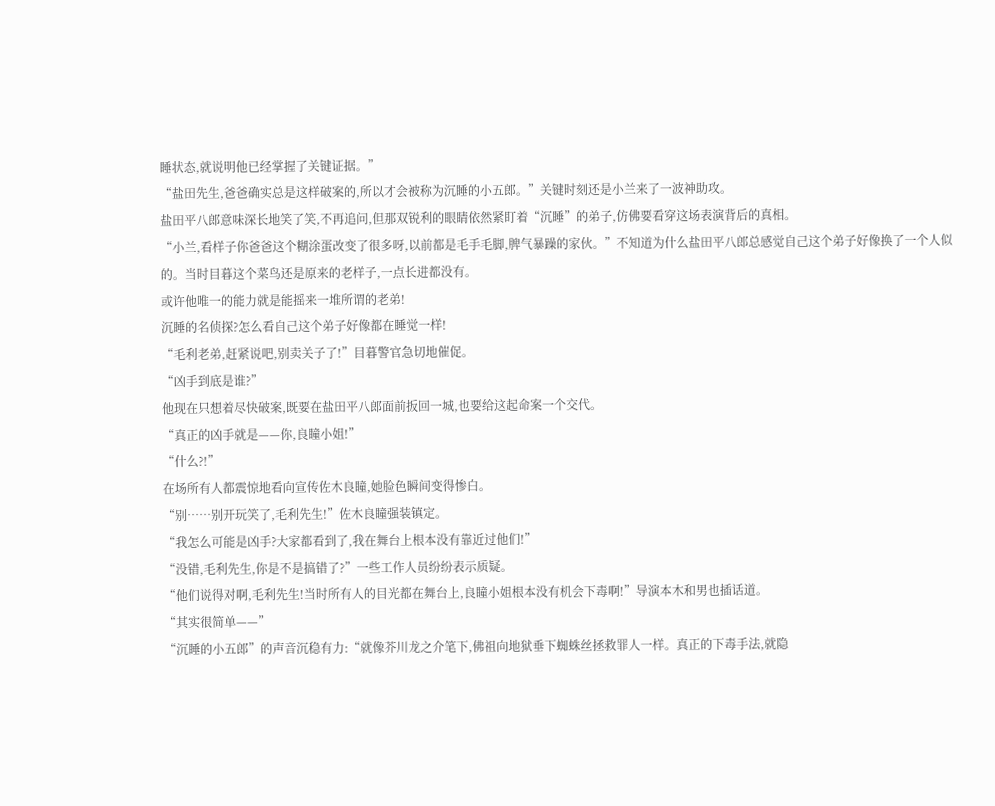睡状态,就说明他已经掌握了关键证据。”
“盐田先生,爸爸确实总是这样破案的,所以才会被称为沉睡的小五郎。”关键时刻还是小兰来了一波神助攻。
盐田平八郎意味深长地笑了笑,不再追问,但那双锐利的眼睛依然紧盯着“沉睡”的弟子,仿佛要看穿这场表演背后的真相。
“小兰,看样子你爸爸这个糊涂蛋改变了很多呀,以前都是毛手毛脚,脾气暴躁的家伙。”不知道为什么盐田平八郎总感觉自己这个弟子好像换了一个人似的。当时目暮这个菜鸟还是原来的老样子,一点长进都没有。
或许他唯一的能力就是能摇来一堆所谓的老弟!
沉睡的名侦探?怎么看自己这个弟子好像都在睡觉一样!
“毛利老弟,赶紧说吧,别卖关子了!”目暮警官急切地催促。
“凶手到底是谁?”
他现在只想着尽快破案,既要在盐田平八郎面前扳回一城,也要给这起命案一个交代。
“真正的凶手就是——你,良瞳小姐!”
“什么?!”
在场所有人都震惊地看向宣传佐木良瞳,她脸色瞬间变得惨白。
“别……别开玩笑了,毛利先生!”佐木良瞳强装镇定。
“我怎么可能是凶手?大家都看到了,我在舞台上根本没有靠近过他们!”
“没错,毛利先生,你是不是搞错了?”一些工作人员纷纷表示质疑。
“他们说得对啊,毛利先生!当时所有人的目光都在舞台上,良瞳小姐根本没有机会下毒啊!”导演本木和男也插话道。
“其实很简单——”
“沉睡的小五郎”的声音沉稳有力:“就像芥川龙之介笔下,佛祖向地狱垂下蜘蛛丝拯救罪人一样。真正的下毒手法,就隐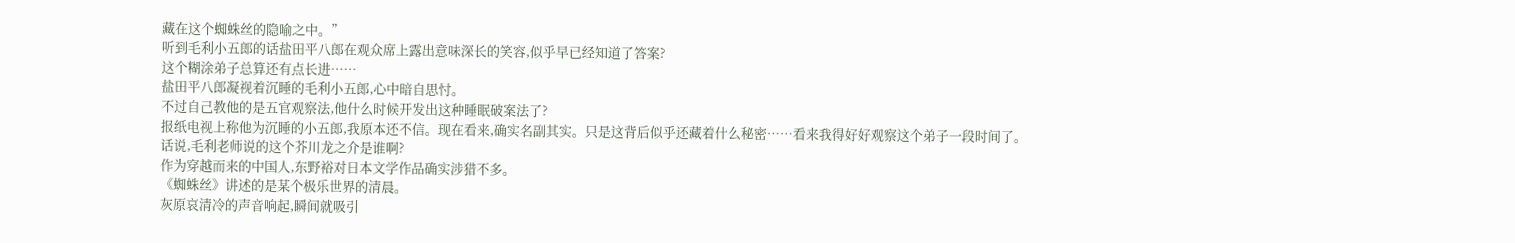藏在这个蜘蛛丝的隐喻之中。”
听到毛利小五郎的话盐田平八郎在观众席上露出意味深长的笑容,似乎早已经知道了答案?
这个糊涂弟子总算还有点长进……
盐田平八郎凝视着沉睡的毛利小五郎,心中暗自思忖。
不过自己教他的是五官观察法,他什么时候开发出这种睡眠破案法了?
报纸电视上称他为沉睡的小五郎,我原本还不信。现在看来,确实名副其实。只是这背后似乎还藏着什么秘密……看来我得好好观察这个弟子一段时间了。
话说,毛利老师说的这个芥川龙之介是谁啊?
作为穿越而来的中国人,东野裕对日本文学作品确实涉猎不多。
《蜘蛛丝》讲述的是某个极乐世界的清晨。
灰原哀清冷的声音响起,瞬间就吸引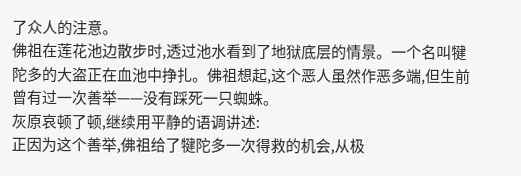了众人的注意。
佛祖在莲花池边散步时,透过池水看到了地狱底层的情景。一个名叫犍陀多的大盗正在血池中挣扎。佛祖想起,这个恶人虽然作恶多端,但生前曾有过一次善举——没有踩死一只蜘蛛。
灰原哀顿了顿,继续用平静的语调讲述:
正因为这个善举,佛祖给了犍陀多一次得救的机会,从极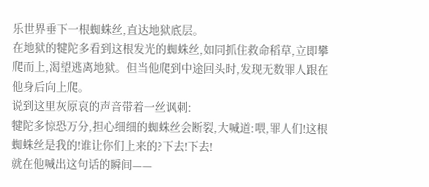乐世界垂下一根蜘蛛丝,直达地狱底层。
在地狱的犍陀多看到这根发光的蜘蛛丝,如同抓住救命稻草,立即攀爬而上,渴望逃离地狱。但当他爬到中途回头时,发现无数罪人跟在他身后向上爬。
说到这里灰原哀的声音带着一丝讽刺:
犍陀多惊恐万分,担心细细的蜘蛛丝会断裂,大喊道:喂,罪人们!这根蜘蛛丝是我的!谁让你们上来的?下去!下去!
就在他喊出这句话的瞬间——